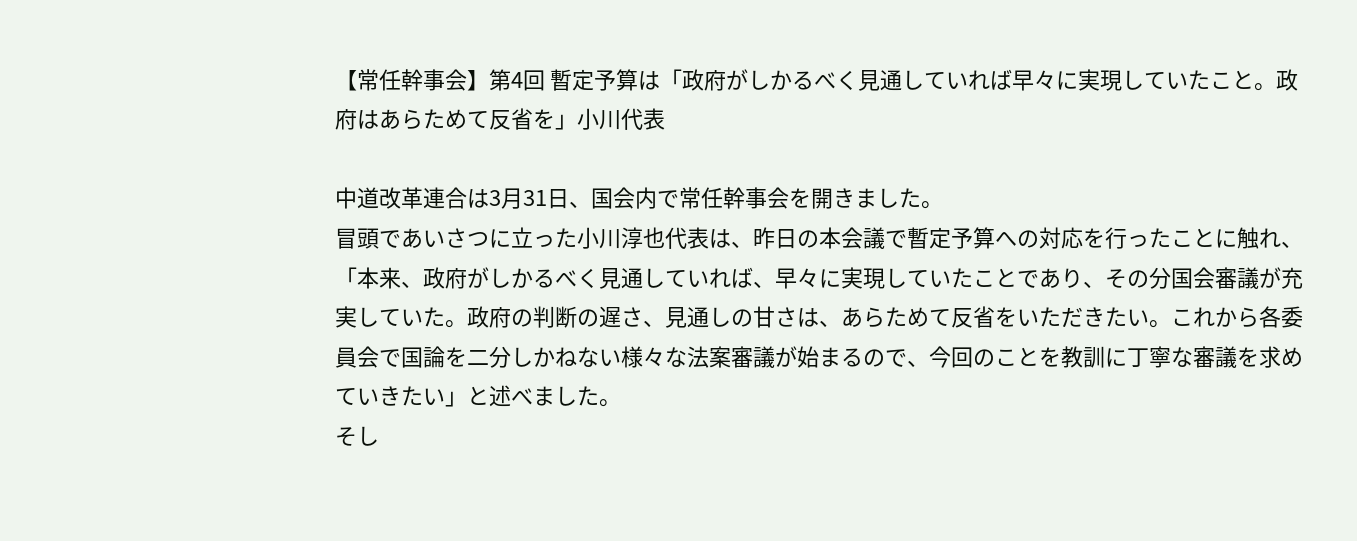【常任幹事会】第4回 暫定予算は「政府がしかるべく見通していれば早々に実現していたこと。政府はあらためて反省を」小川代表

中道改革連合は3月31日、国会内で常任幹事会を開きました。
冒頭であいさつに立った小川淳也代表は、昨日の本会議で暫定予算への対応を行ったことに触れ、「本来、政府がしかるべく見通していれば、早々に実現していたことであり、その分国会審議が充実していた。政府の判断の遅さ、見通しの甘さは、あらためて反省をいただきたい。これから各委員会で国論を二分しかねない様々な法案審議が始まるので、今回のことを教訓に丁寧な審議を求めていきたい」と述べました。
そし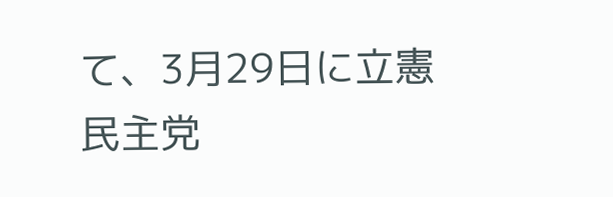て、3月29日に立憲民主党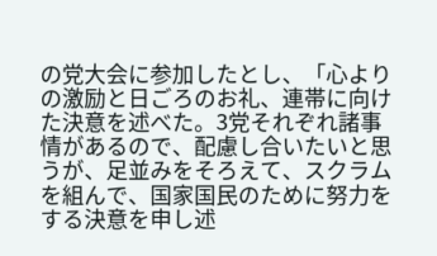の党大会に参加したとし、「心よりの激励と日ごろのお礼、連帯に向けた決意を述べた。3党それぞれ諸事情があるので、配慮し合いたいと思うが、足並みをそろえて、スクラムを組んで、国家国民のために努力をする決意を申し述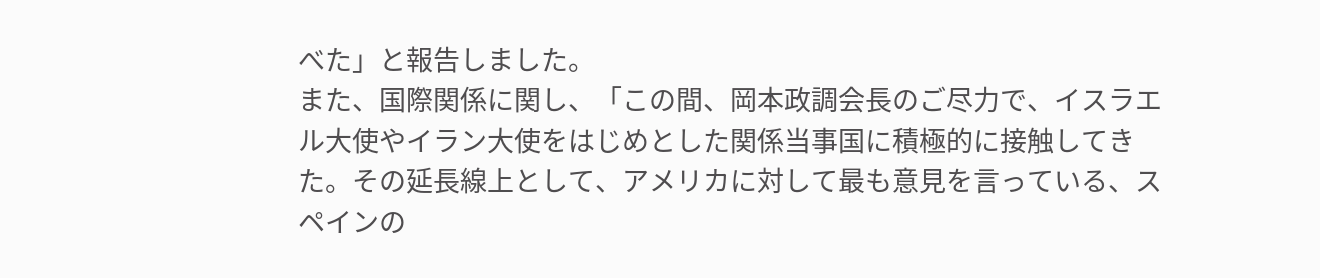べた」と報告しました。
また、国際関係に関し、「この間、岡本政調会長のご尽力で、イスラエル大使やイラン大使をはじめとした関係当事国に積極的に接触してきた。その延長線上として、アメリカに対して最も意見を言っている、スペインの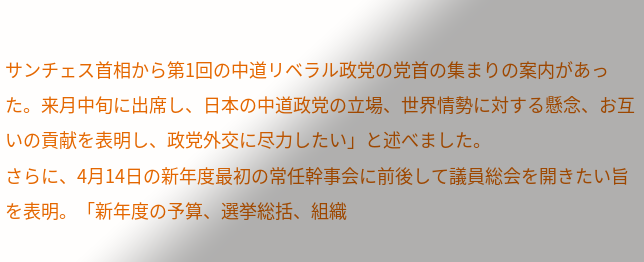サンチェス首相から第1回の中道リベラル政党の党首の集まりの案内があった。来月中旬に出席し、日本の中道政党の立場、世界情勢に対する懸念、お互いの貢献を表明し、政党外交に尽力したい」と述べました。
さらに、4月14日の新年度最初の常任幹事会に前後して議員総会を開きたい旨を表明。「新年度の予算、選挙総括、組織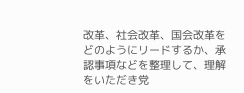改革、社会改革、国会改革をどのようにリードするか、承認事項などを整理して、理解をいただき党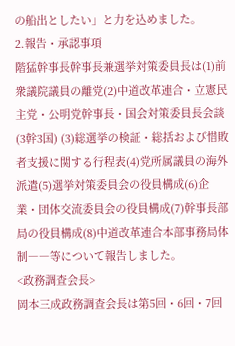の船出としたい」と力を込めました。
2.報告・承認事項
階猛幹事長幹事長兼選挙対策委員長は(1)前衆議院議員の離党(2)中道改革連合・立憲民主党・公明党幹事長・国会対策委員長会談(3幹3国) (3)総選挙の検証・総括および惜敗者支援に関する行程表(4)党所属議員の海外派遣(5)選挙対策委員会の役員構成(6)企業・団体交流委員会の役員構成(7)幹事長部局の役員構成(8)中道改革連合本部事務局体制――等について報告しました。
<政務調査会長>
岡本三成政務調査会長は第5回・6回・7回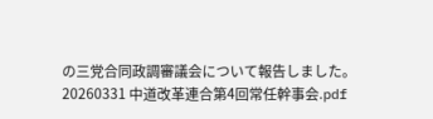の三党合同政調審議会について報告しました。
20260331 中道改革連合第4回常任幹事会.pdf